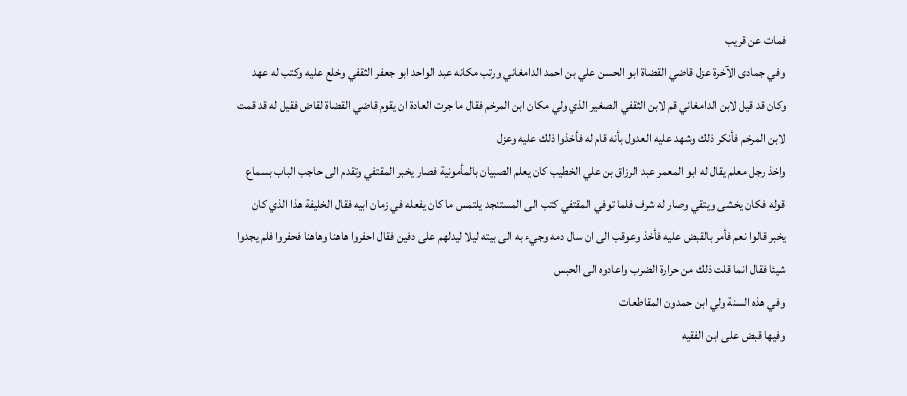فمات عن قريب
وفي جمادى الآخرة عزل قاضي القضاة ابو الحسن علي بن احمد الدامغاني ورتب مكانه عبد الواحد ابو جعفر الثقفي وخلع عليه وكتب له عهد وكان قد قيل لابن الدامغاني قم لابن الثقفي الصغير الذي ولي مكان ابن المرخم فقال ما جرت العادة ان يقوم قاضي القضاة لقاض فقيل له قد قمت لابن المرخم فأنكر ذلك وشهد عليه العدول بأنه قام له فأخذوا ذلك عليه وعزل
واخذ رجل معلم يقال له ابو المعمر عبد الرزاق بن علي الخطيب كان يعلم الصبيان بالمأمونية فصار يخبر المقتفي وتقدم الى حاجب الباب بسماع قوله فكان يخشى ويتقي وصار له شرف فلما توفي المقتفي كتب الى المستنجد يلتمس ما كان يفعله في زمان ابيه فقال الخليفة هذا الذي كان يخبر قالوا نعم فأمر بالقبض عليه فأخذ وعوقب الى ان سال دمه وجيء به الى بيته ليلا ليدلهم على دفين فقال احفروا هاهنا وهاهنا فحفروا فلم يجدوا شيئا فقال انما قلت ذلك من حرارة الضرب واعادوه الى الحبس
وفي هذه السنة ولي ابن حمدون المقاطعات
وفيها قبض على ابن الفقيه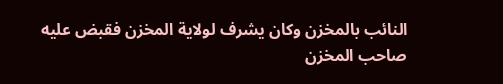النائب بالمخزن وكان يشرف لولاية المخزن فقبض عليه صاحب المخزن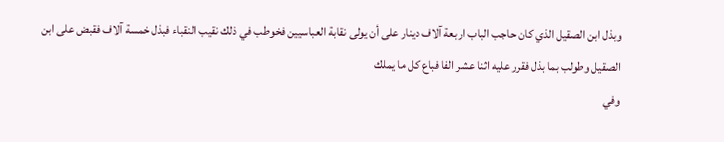وبذل ابن الصقيل الذي كان حاجب الباب اربعة آلاف دينار على أن يولى نقابة العباسيين فخوطب في ذلك نقيب النقباء فبذل خمسة آلاف فقبض على ابن الصقيل وطولب بما بذل فقرر عليه اثنا عشر الفا فباع كل ما يملك
وفي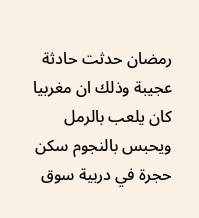رمضان حدثت حادثة عجيبة وذلك ان مغربيا كان يلعب بالرمل ويحبس بالنجوم سكن حجرة في دربية سوق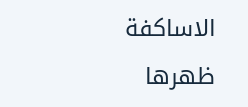الاساكفة ظهرها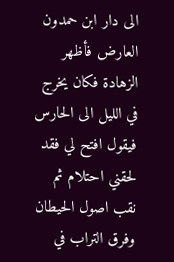الى دار ابن حمدون العارض فأظهر الزهادة فكان يخرج في الليل الى الحارس فيقول افتح لي فقد لحقني احتلام ثم نقب اصول الحيطان وفرق التراب في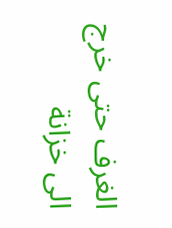الغرف حتى خرج الى خزانة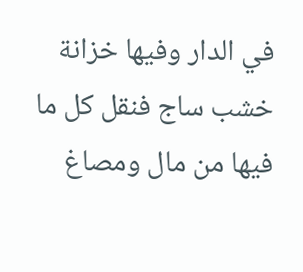في الدار وفيها خزانة خشب ساج فنقل كل ما فيها من مال ومصاغ